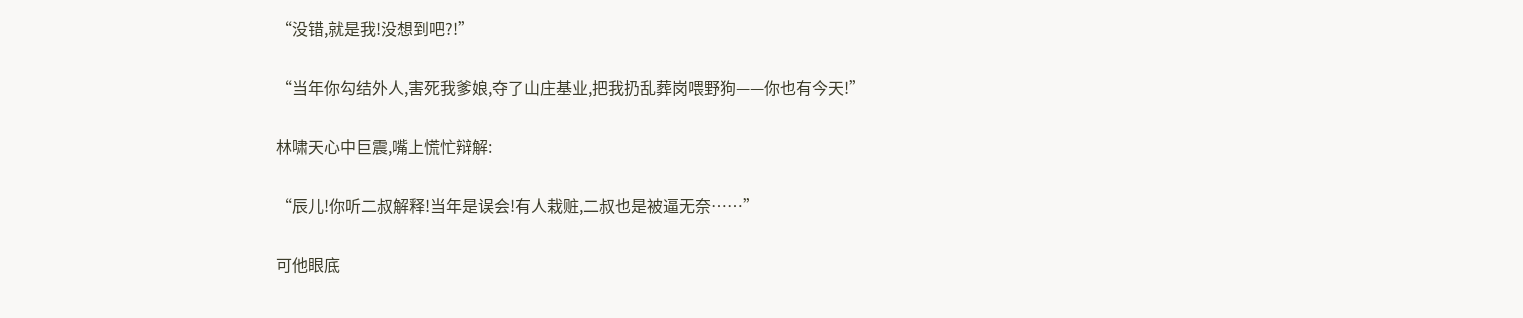“没错,就是我!没想到吧?!”

“当年你勾结外人,害死我爹娘,夺了山庄基业,把我扔乱葬岗喂野狗——你也有今天!”

林啸天心中巨震,嘴上慌忙辩解:

“辰儿!你听二叔解释!当年是误会!有人栽赃,二叔也是被逼无奈……”

可他眼底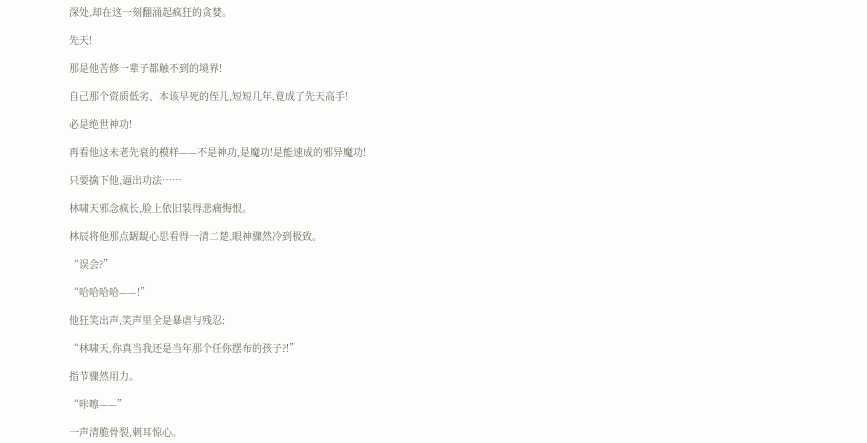深处,却在这一刻翻涌起疯狂的贪婪。

先天!

那是他苦修一辈子都触不到的境界!

自己那个资质低劣、本该早死的侄儿,短短几年,竟成了先天高手!

必是绝世神功!

再看他这未老先衰的模样——不是神功,是魔功!是能速成的邪异魔功!

只要擒下他,逼出功法……

林啸天邪念疯长,脸上依旧装得悲痛悔恨。

林辰将他那点龌龊心思看得一清二楚,眼神骤然冷到极致。

“误会?”

“哈哈哈哈——!”

他狂笑出声,笑声里全是暴虐与残忍:

“林啸天,你真当我还是当年那个任你摆布的孩子?!”

指节骤然用力。

“咔嚓——”

一声清脆骨裂,刺耳惊心。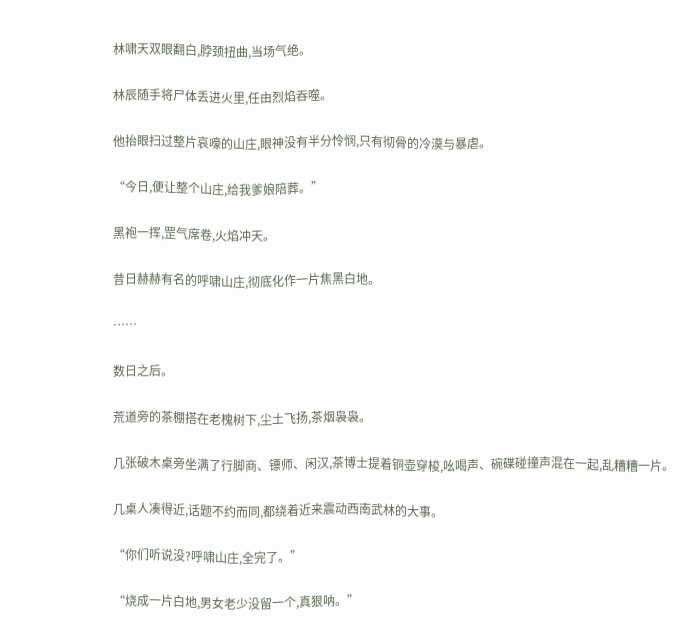林啸天双眼翻白,脖颈扭曲,当场气绝。

林辰随手将尸体丢进火里,任由烈焰吞噬。

他抬眼扫过整片哀嚎的山庄,眼神没有半分怜悯,只有彻骨的冷漠与暴虐。

“今日,便让整个山庄,给我爹娘陪葬。”

黑袍一挥,罡气席卷,火焰冲天。

昔日赫赫有名的呼啸山庄,彻底化作一片焦黑白地。

……

数日之后。

荒道旁的茶棚搭在老槐树下,尘土飞扬,茶烟袅袅。

几张破木桌旁坐满了行脚商、镖师、闲汉,茶博士提着铜壶穿梭,吆喝声、碗碟碰撞声混在一起,乱糟糟一片。

几桌人凑得近,话题不约而同,都绕着近来震动西南武林的大事。

“你们听说没?呼啸山庄,全完了。”

“烧成一片白地,男女老少没留一个,真狠呐。”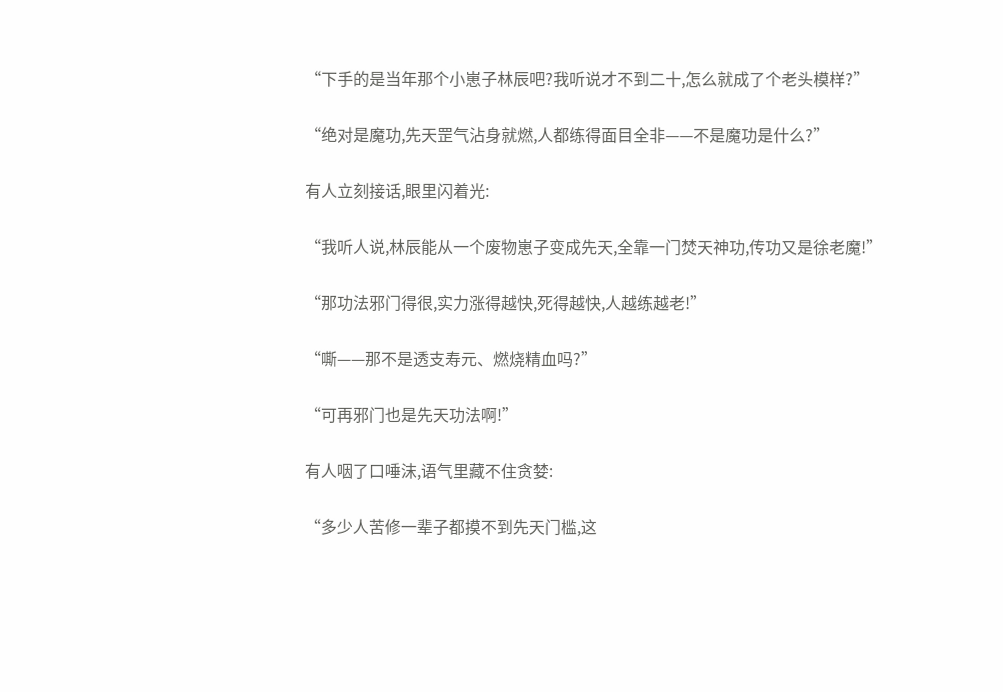“下手的是当年那个小崽子林辰吧?我听说才不到二十,怎么就成了个老头模样?”

“绝对是魔功,先天罡气沾身就燃,人都练得面目全非——不是魔功是什么?”

有人立刻接话,眼里闪着光:

“我听人说,林辰能从一个废物崽子变成先天,全靠一门焚天神功,传功又是徐老魔!”

“那功法邪门得很,实力涨得越快,死得越快,人越练越老!”

“嘶——那不是透支寿元、燃烧精血吗?”

“可再邪门也是先天功法啊!”

有人咽了口唾沫,语气里藏不住贪婪:

“多少人苦修一辈子都摸不到先天门槛,这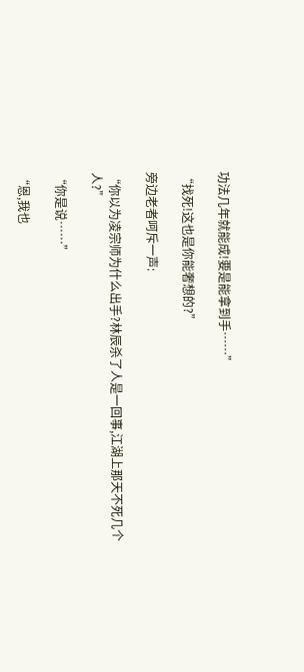功法几年就能成!要是能拿到手……”

“找死!这也是你能奢想的?”

旁边老者呵斥一声:

“你以为凌宗师为什么出手?林辰杀了人是一回事,江湖上那天不死几个人?”

“你是说……”

“恩,我也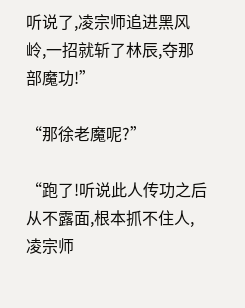听说了,凌宗师追进黑风岭,一招就斩了林辰,夺那部魔功!”

“那徐老魔呢?”

“跑了!听说此人传功之后从不露面,根本抓不住人,凌宗师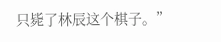只毙了林辰这个棋子。”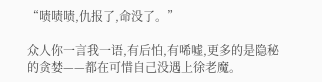“啧啧啧,仇报了,命没了。”

众人你一言我一语,有后怕,有唏嘘,更多的是隐秘的贪婪——都在可惜自己没遇上徐老魔。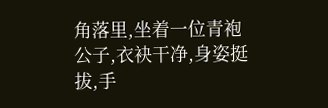角落里,坐着一位青袍公子,衣袂干净,身姿挺拔,手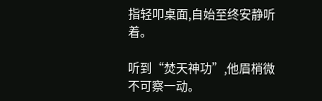指轻叩桌面,自始至终安静听着。

听到“焚天神功”,他眉梢微不可察一动。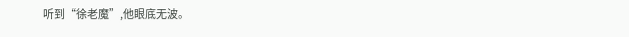听到“徐老魔”,他眼底无波。